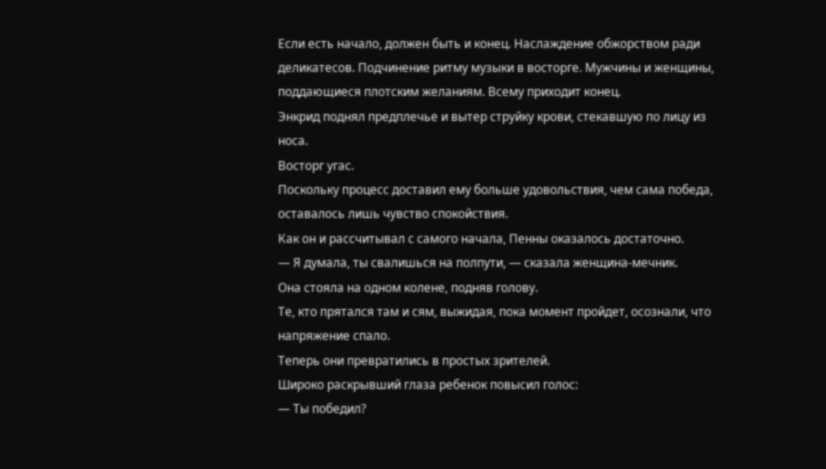Если есть начало, должен быть и конец. Наслаждение обжорством ради деликатесов. Подчинение ритму музыки в восторге. Мужчины и женщины, поддающиеся плотским желаниям. Всему приходит конец.
Энкрид поднял предплечье и вытер струйку крови, стекавшую по лицу из носа.
Восторг угас.
Поскольку процесс доставил ему больше удовольствия, чем сама победа, оставалось лишь чувство спокойствия.
Как он и рассчитывал с самого начала, Пенны оказалось достаточно.
— Я думала, ты свалишься на полпути, — сказала женщина-мечник.
Она стояла на одном колене, подняв голову.
Те, кто прятался там и сям, выжидая, пока момент пройдет, осознали, что напряжение спало.
Теперь они превратились в простых зрителей.
Широко раскрывший глаза ребенок повысил голос:
— Ты победил?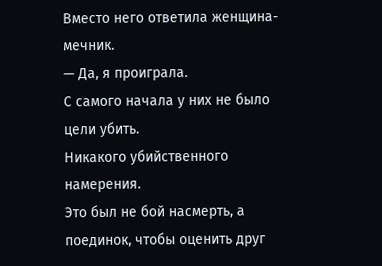Вместо него ответила женщина-мечник.
— Да, я проиграла.
С самого начала у них не было цели убить.
Никакого убийственного намерения.
Это был не бой насмерть, а поединок, чтобы оценить друг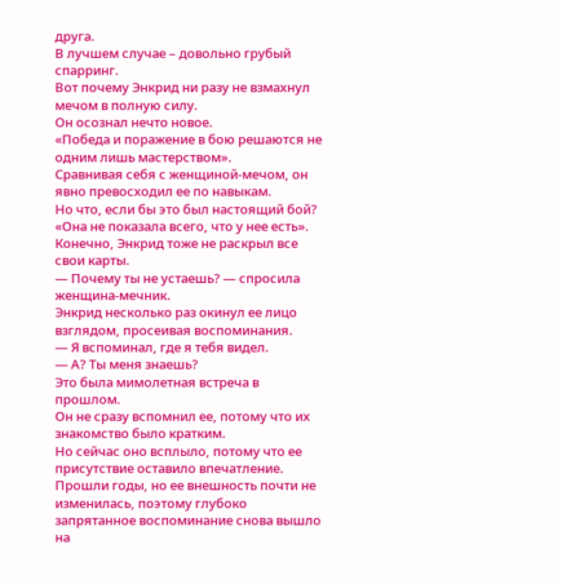друга.
В лучшем случае – довольно грубый спарринг.
Вот почему Энкрид ни разу не взмахнул мечом в полную силу.
Он осознал нечто новое.
«Победа и поражение в бою решаются не одним лишь мастерством».
Сравнивая себя с женщиной-мечом, он явно превосходил ее по навыкам.
Но что, если бы это был настоящий бой?
«Она не показала всего, что у нее есть».
Конечно, Энкрид тоже не раскрыл все свои карты.
— Почему ты не устаешь? — спросила женщина-мечник.
Энкрид несколько раз окинул ее лицо взглядом, просеивая воспоминания.
— Я вспоминал, где я тебя видел.
— А? Ты меня знаешь?
Это была мимолетная встреча в прошлом.
Он не сразу вспомнил ее, потому что их знакомство было кратким.
Но сейчас оно всплыло, потому что ее присутствие оставило впечатление.
Прошли годы, но ее внешность почти не изменилась, поэтому глубоко запрятанное воспоминание снова вышло на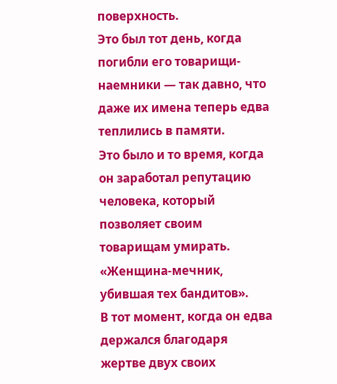поверхность.
Это был тот день, когда погибли его товарищи-наемники — так давно, что даже их имена теперь едва теплились в памяти.
Это было и то время, когда он заработал репутацию человека, который позволяет своим товарищам умирать.
«Женщина-мечник, убившая тех бандитов».
В тот момент, когда он едва держался благодаря жертве двух своих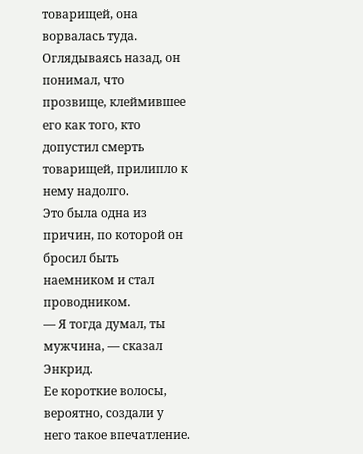товарищей, она ворвалась туда.
Оглядываясь назад, он понимал, что прозвище, клеймившее его как того, кто допустил смерть товарищей, прилипло к нему надолго.
Это была одна из причин, по которой он бросил быть наемником и стал проводником.
— Я тогда думал, ты мужчина, — сказал Энкрид.
Ее короткие волосы, вероятно, создали у него такое впечатление.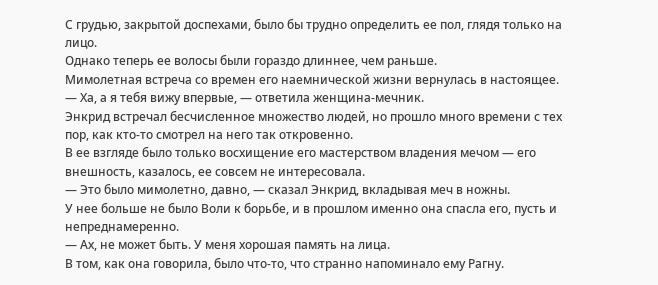С грудью, закрытой доспехами, было бы трудно определить ее пол, глядя только на лицо.
Однако теперь ее волосы были гораздо длиннее, чем раньше.
Мимолетная встреча со времен его наемнической жизни вернулась в настоящее.
— Ха, а я тебя вижу впервые, — ответила женщина-мечник.
Энкрид встречал бесчисленное множество людей, но прошло много времени с тех пор, как кто-то смотрел на него так откровенно.
В ее взгляде было только восхищение его мастерством владения мечом — его внешность, казалось, ее совсем не интересовала.
— Это было мимолетно, давно, — сказал Энкрид, вкладывая меч в ножны.
У нее больше не было Воли к борьбе, и в прошлом именно она спасла его, пусть и непреднамеренно.
— Ах, не может быть. У меня хорошая память на лица.
В том, как она говорила, было что-то, что странно напоминало ему Рагну.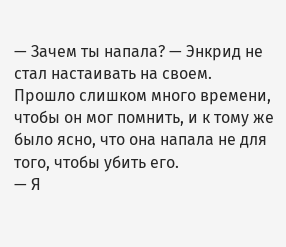— Зачем ты напала? — Энкрид не стал настаивать на своем.
Прошло слишком много времени, чтобы он мог помнить, и к тому же было ясно, что она напала не для того, чтобы убить его.
— Я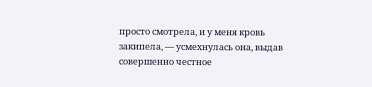просто смотрела, и у меня кровь закипела, — усмехнулась она, выдав совершенно честное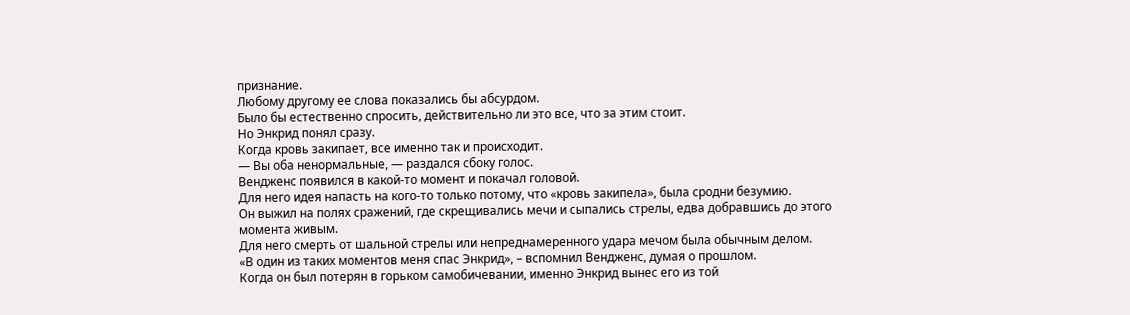признание.
Любому другому ее слова показались бы абсурдом.
Было бы естественно спросить, действительно ли это все, что за этим стоит.
Но Энкрид понял сразу.
Когда кровь закипает, все именно так и происходит.
— Вы оба ненормальные, — раздался сбоку голос.
Вендженс появился в какой-то момент и покачал головой.
Для него идея напасть на кого-то только потому, что «кровь закипела», была сродни безумию.
Он выжил на полях сражений, где скрещивались мечи и сыпались стрелы, едва добравшись до этого момента живым.
Для него смерть от шальной стрелы или непреднамеренного удара мечом была обычным делом.
«В один из таких моментов меня спас Энкрид», – вспомнил Вендженс, думая о прошлом.
Когда он был потерян в горьком самобичевании, именно Энкрид вынес его из той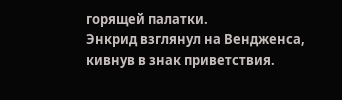горящей палатки.
Энкрид взглянул на Вендженса, кивнув в знак приветствия.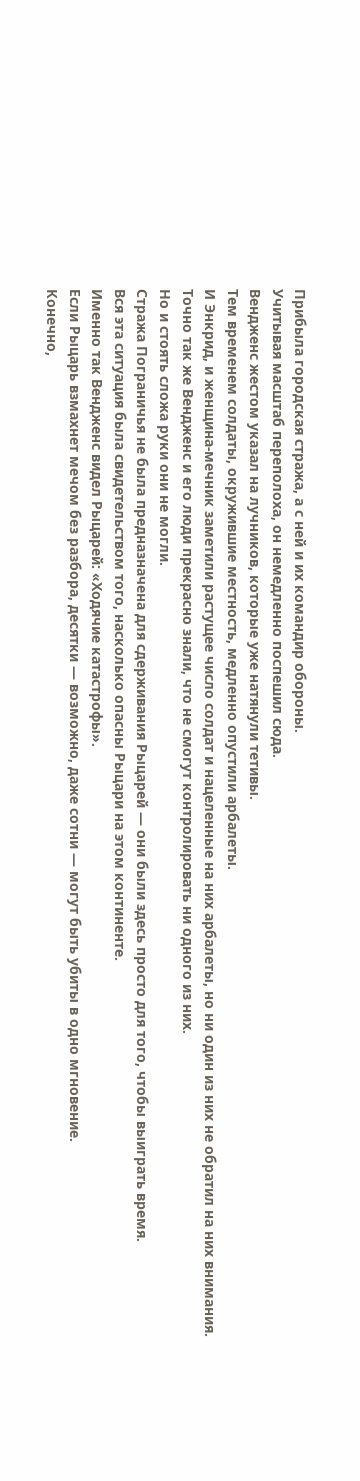Прибыла городская стража, а с ней и их командир обороны.
Учитывая масштаб переполоха, он немедленно поспешил сюда.
Вендженс жестом указал на лучников, которые уже натянули тетивы.
Тем временем солдаты, окружившие местность, медленно опустили арбалеты.
И Энкрид, и женщина-мечник заметили растущее число солдат и нацеленные на них арбалеты, но ни один из них не обратил на них внимания.
Точно так же Вендженс и его люди прекрасно знали, что не смогут контролировать ни одного из них.
Но и стоять сложа руки они не могли.
Стража Пограничья не была предназначена для сдерживания Рыцарей — они были здесь просто для того, чтобы выиграть время.
Вся эта ситуация была свидетельством того, насколько опасны Рыцари на этом континенте.
Именно так Вендженс видел Рыцарей: «Ходячие катастрофы».
Если Рыцарь взмахнет мечом без разбора, десятки — возможно, даже сотни — могут быть убиты в одно мгновение.
Конечно,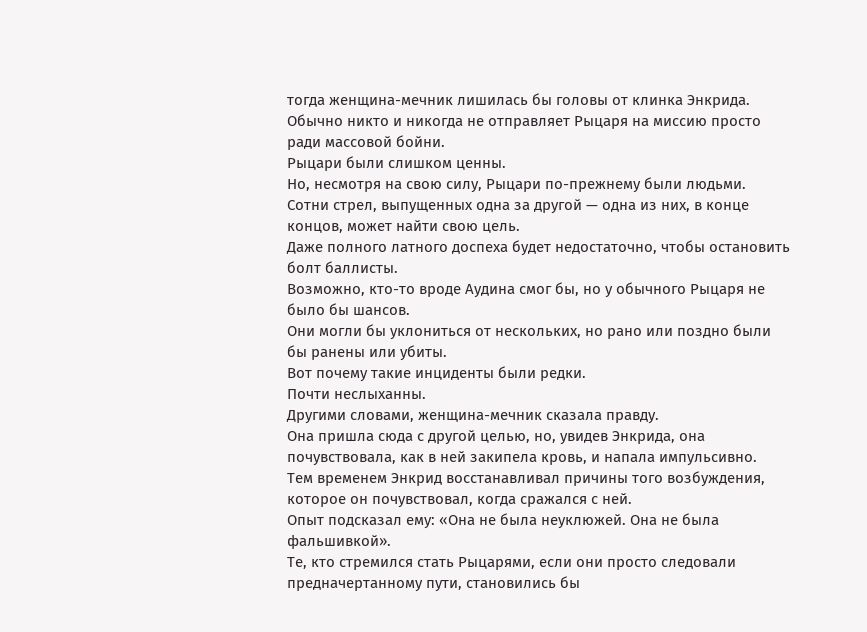тогда женщина-мечник лишилась бы головы от клинка Энкрида.
Обычно никто и никогда не отправляет Рыцаря на миссию просто ради массовой бойни.
Рыцари были слишком ценны.
Но, несмотря на свою силу, Рыцари по-прежнему были людьми.
Сотни стрел, выпущенных одна за другой — одна из них, в конце концов, может найти свою цель.
Даже полного латного доспеха будет недостаточно, чтобы остановить болт баллисты.
Возможно, кто-то вроде Аудина смог бы, но у обычного Рыцаря не было бы шансов.
Они могли бы уклониться от нескольких, но рано или поздно были бы ранены или убиты.
Вот почему такие инциденты были редки.
Почти неслыханны.
Другими словами, женщина-мечник сказала правду.
Она пришла сюда с другой целью, но, увидев Энкрида, она почувствовала, как в ней закипела кровь, и напала импульсивно.
Тем временем Энкрид восстанавливал причины того возбуждения, которое он почувствовал, когда сражался с ней.
Опыт подсказал ему: «Она не была неуклюжей. Она не была фальшивкой».
Те, кто стремился стать Рыцарями, если они просто следовали предначертанному пути, становились бы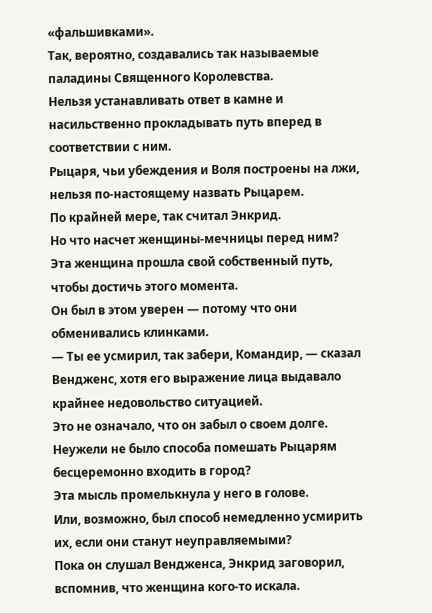«фальшивками».
Так, вероятно, создавались так называемые паладины Священного Королевства.
Нельзя устанавливать ответ в камне и насильственно прокладывать путь вперед в соответствии с ним.
Рыцаря, чьи убеждения и Воля построены на лжи, нельзя по-настоящему назвать Рыцарем.
По крайней мере, так считал Энкрид.
Но что насчет женщины-мечницы перед ним?
Эта женщина прошла свой собственный путь, чтобы достичь этого момента.
Он был в этом уверен — потому что они обменивались клинками.
— Ты ее усмирил, так забери, Командир, — сказал Вендженс, хотя его выражение лица выдавало крайнее недовольство ситуацией.
Это не означало, что он забыл о своем долге.
Неужели не было способа помешать Рыцарям бесцеремонно входить в город?
Эта мысль промелькнула у него в голове.
Или, возможно, был способ немедленно усмирить их, если они станут неуправляемыми?
Пока он слушал Вендженса, Энкрид заговорил, вспомнив, что женщина кого-то искала.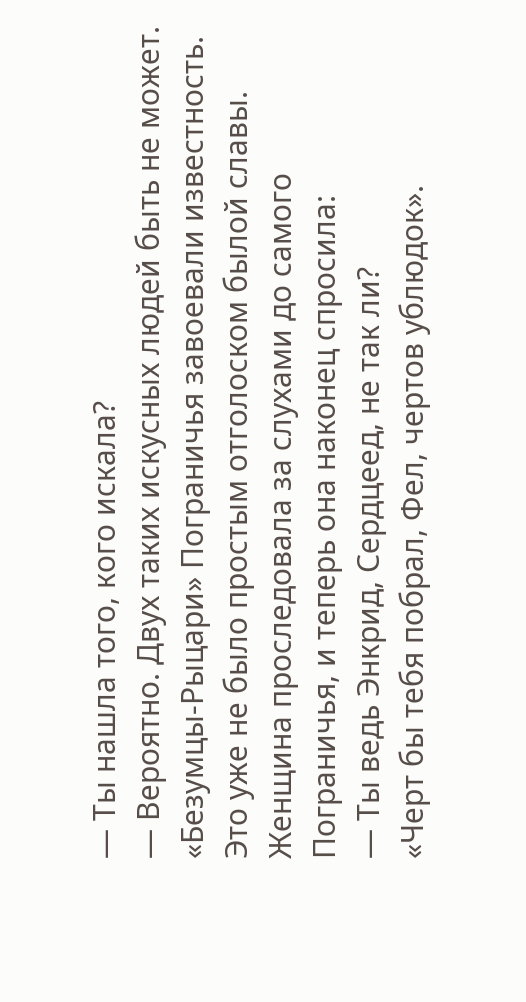— Ты нашла того, кого искала?
— Вероятно. Двух таких искусных людей быть не может.
«Безумцы-Рыцари» Пограничья завоевали известность.
Это уже не было простым отголоском былой славы.
Женщина проследовала за слухами до самого Пограничья, и теперь она наконец спросила:
— Ты ведь Энкрид, Сердцеед, не так ли?
«Черт бы тебя побрал, Фел, чертов ублюдок».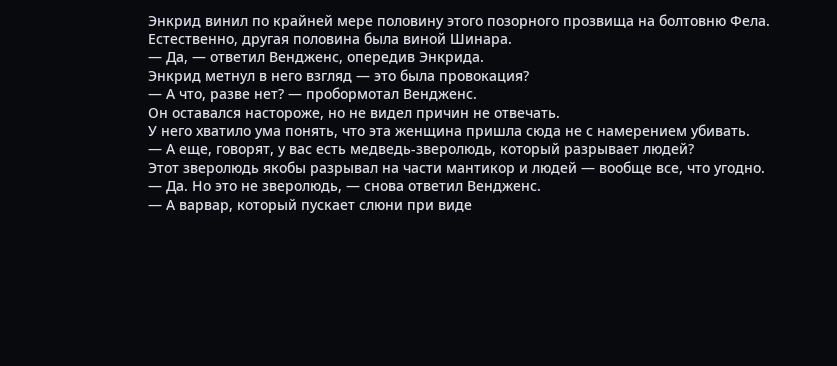Энкрид винил по крайней мере половину этого позорного прозвища на болтовню Фела.
Естественно, другая половина была виной Шинара.
— Да, — ответил Вендженс, опередив Энкрида.
Энкрид метнул в него взгляд — это была провокация?
— А что, разве нет? — пробормотал Вендженс.
Он оставался настороже, но не видел причин не отвечать.
У него хватило ума понять, что эта женщина пришла сюда не с намерением убивать.
— А еще, говорят, у вас есть медведь-зверолюдь, который разрывает людей?
Этот зверолюдь якобы разрывал на части мантикор и людей — вообще все, что угодно.
— Да. Но это не зверолюдь, — снова ответил Вендженс.
— А варвар, который пускает слюни при виде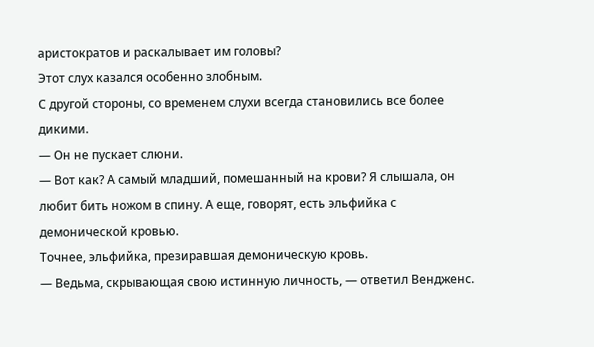аристократов и раскалывает им головы?
Этот слух казался особенно злобным.
С другой стороны, со временем слухи всегда становились все более дикими.
— Он не пускает слюни.
— Вот как? А самый младший, помешанный на крови? Я слышала, он любит бить ножом в спину. А еще, говорят, есть эльфийка с демонической кровью.
Точнее, эльфийка, презиравшая демоническую кровь.
— Ведьма, скрывающая свою истинную личность, — ответил Вендженс.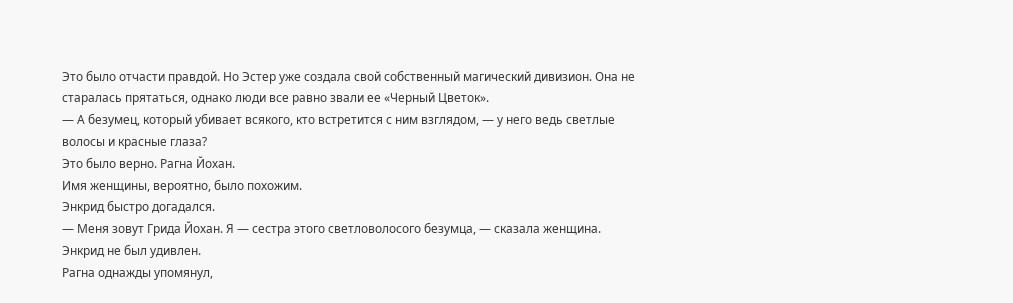Это было отчасти правдой. Но Эстер уже создала свой собственный магический дивизион. Она не старалась прятаться, однако люди все равно звали ее «Черный Цветок».
— А безумец, который убивает всякого, кто встретится с ним взглядом, — у него ведь светлые волосы и красные глаза?
Это было верно. Рагна Йохан.
Имя женщины, вероятно, было похожим.
Энкрид быстро догадался.
— Меня зовут Грида Йохан. Я — сестра этого светловолосого безумца, — сказала женщина.
Энкрид не был удивлен.
Рагна однажды упомянул,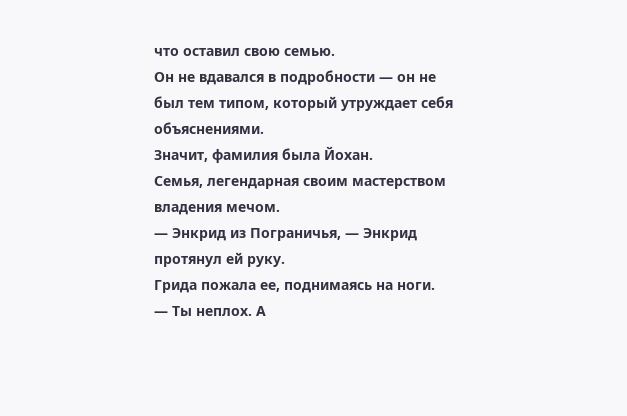что оставил свою семью.
Он не вдавался в подробности — он не был тем типом, который утруждает себя объяснениями.
Значит, фамилия была Йохан.
Семья, легендарная своим мастерством владения мечом.
— Энкрид из Пограничья, — Энкрид протянул ей руку.
Грида пожала ее, поднимаясь на ноги.
— Ты неплох. А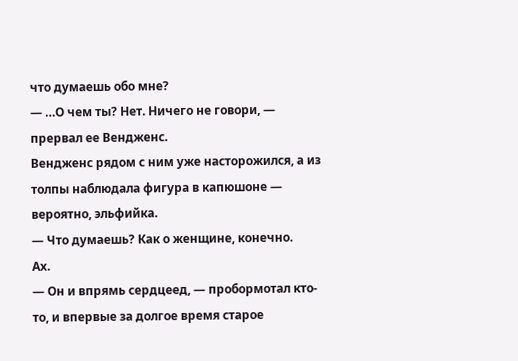что думаешь обо мне?
— …О чем ты? Нет. Ничего не говори, — прервал ее Вендженс.
Вендженс рядом с ним уже насторожился, а из толпы наблюдала фигура в капюшоне — вероятно, эльфийка.
— Что думаешь? Как о женщине, конечно.
Ах.
— Он и впрямь сердцеед, — пробормотал кто-то, и впервые за долгое время старое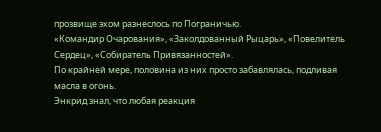прозвище эхом разнеслось по Пограничью.
«Командир Очарования», «Заколдованный Рыцарь», «Повелитель Сердец», «Собиратель Привязанностей».
По крайней мере, половина из них просто забавлялась, подливая масла в огонь.
Энкрид знал, что любая реакция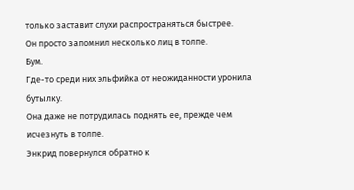только заставит слухи распространяться быстрее.
Он просто запомнил несколько лиц в толпе.
Бум.
Где-то среди них эльфийка от неожиданности уронила бутылку.
Она даже не потрудилась поднять ее, прежде чем исчезнуть в толпе.
Энкрид повернулся обратно к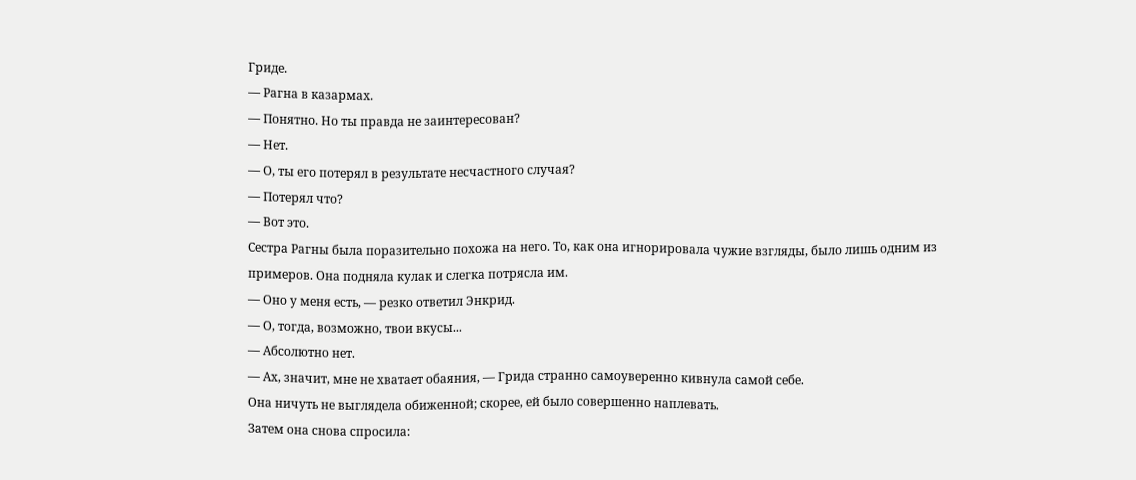Гриде.
— Рагна в казармах.
— Понятно. Но ты правда не заинтересован?
— Нет.
— О, ты его потерял в результате несчастного случая?
— Потерял что?
— Вот это.
Сестра Рагны была поразительно похожа на него. То, как она игнорировала чужие взгляды, было лишь одним из примеров. Она подняла кулак и слегка потрясла им.
— Оно у меня есть, — резко ответил Энкрид.
— О, тогда, возможно, твои вкусы...
— Абсолютно нет.
— Ах, значит, мне не хватает обаяния, — Грида странно самоуверенно кивнула самой себе.
Она ничуть не выглядела обиженной; скорее, ей было совершенно наплевать.
Затем она снова спросила: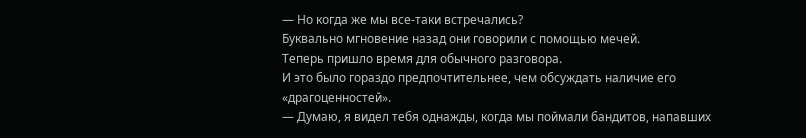— Но когда же мы все-таки встречались?
Буквально мгновение назад они говорили с помощью мечей.
Теперь пришло время для обычного разговора.
И это было гораздо предпочтительнее, чем обсуждать наличие его «драгоценностей».
— Думаю, я видел тебя однажды, когда мы поймали бандитов, напавших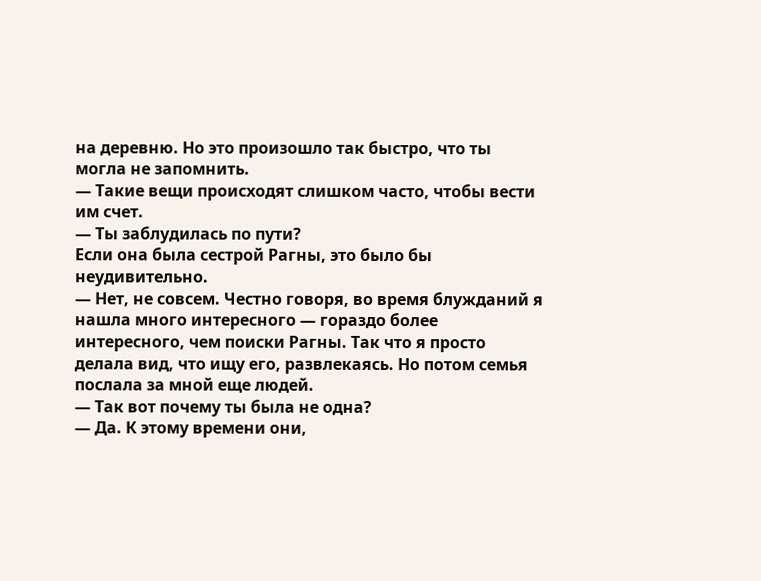на деревню. Но это произошло так быстро, что ты могла не запомнить.
— Такие вещи происходят слишком часто, чтобы вести им счет.
— Ты заблудилась по пути?
Если она была сестрой Рагны, это было бы неудивительно.
— Нет, не совсем. Честно говоря, во время блужданий я нашла много интересного — гораздо более интересного, чем поиски Рагны. Так что я просто делала вид, что ищу его, развлекаясь. Но потом семья послала за мной еще людей.
— Так вот почему ты была не одна?
— Да. К этому времени они,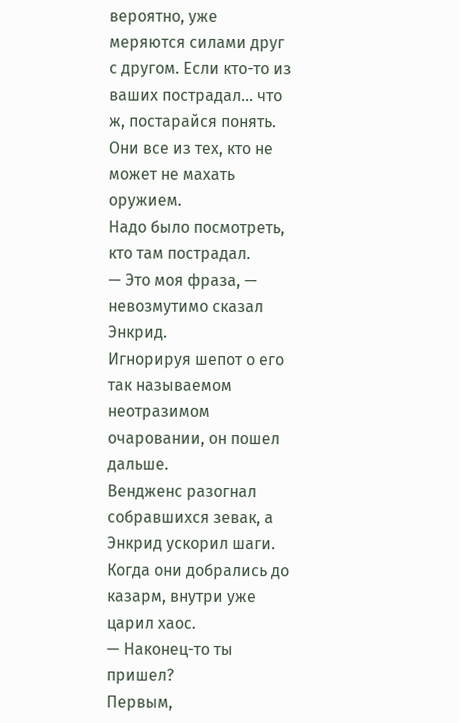вероятно, уже меряются силами друг с другом. Если кто-то из ваших пострадал... что ж, постарайся понять. Они все из тех, кто не может не махать оружием.
Надо было посмотреть, кто там пострадал.
— Это моя фраза, — невозмутимо сказал Энкрид.
Игнорируя шепот о его так называемом неотразимом очаровании, он пошел дальше.
Вендженс разогнал собравшихся зевак, а Энкрид ускорил шаги.
Когда они добрались до казарм, внутри уже царил хаос.
— Наконец-то ты пришел?
Первым,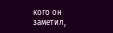кого он заметил,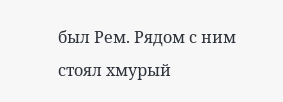был Рем. Рядом с ним стоял хмурый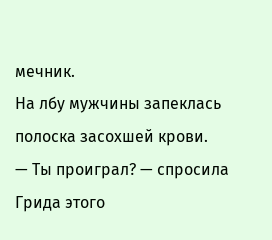мечник.
На лбу мужчины запеклась полоска засохшей крови.
— Ты проиграл? — спросила Грида этого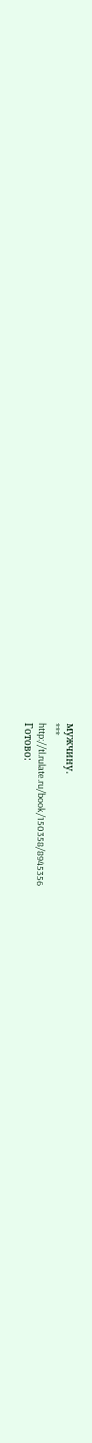мужчину.
***
http://tl.rulate.ru/book/150358/8945356
Готово: